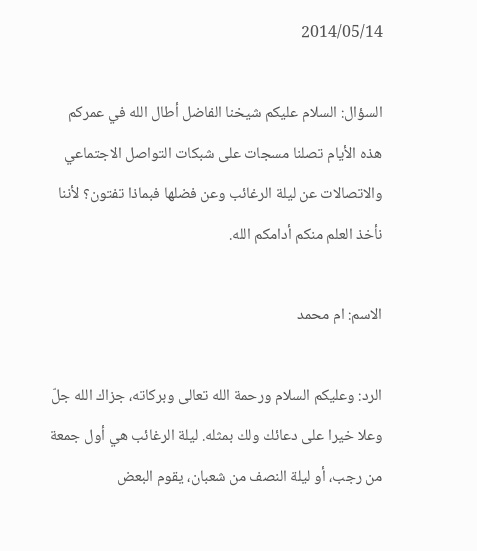2014/05/14

السؤال: السلام عليكم شيخنا الفاضل أطال الله في عمركم هذه الأيام تصلنا مسجات على شبكات التواصل الاجتماعي والاتصالات عن ليلة الرغائب وعن فضلها فبماذا تفتون؟ لأننا نأخذ العلم منكم أدامكم الله.

الاسم: ام محمد

الرد: وعليكم السلام ورحمة الله تعالى وبركاته، جزاك الله جلّ وعلا خيرا على دعائك ولك بمثله. ليلة الرغائب هي أول جمعة من رجب، أو ليلة النصف من شعبان، يقوم البعض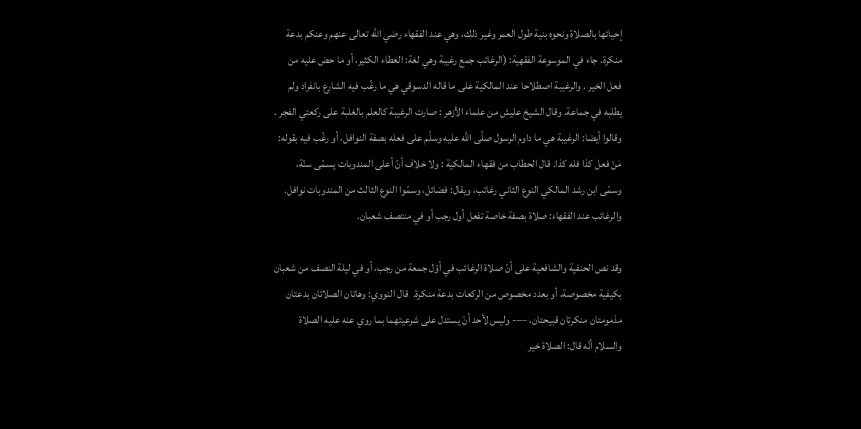إحيائها بالصلاة ونحوه بنية طول العمر وغير ذلك، وهي عند الفقهاء رضي الله تعالى عنهم وعنكم بدعة منكرة. جاء في الموسوعة الفقهية: (الرغائب جمع رغيبة وهي لغة: العطاء الكثير، أو ما حض عليه من فعل الخير . والرغيبة اصطلاحا عند المالكية على ما قاله الدسوقي هي ما رغّب فيه الشارع بانفراد ولم يطلبه في جماعة. وقال الشيخ عليش من علماء الأزهر : صارت الرغيبة كالعلم بالغلبة على ركعتي الفجر . وقالوا أيضا: الرغيبة هي ما داوم الرسول صلّى الله عليه وسلّم على فعله بصفة النوافل، أو رغّب فيه بقوله: مَنْ فعل كذا فله كذا. قال الحطاب من فقهاء المالكية : ولا خلاف أنّ أعلى المندوبات يسمّى سنّة، وسمّى ابن رشد المالكي النوع الثاني رغائب، ويقال: فضائل، وسمّوا النوع الثالث من المندوبات نوافل.  والرغائب عند الفقهاء: صلاة بصفة خاصة تفعل أول رجب أو في منتصف شعبان.

وقد نص الحنفية والشافعية على أنّ صلاة الرغائب في أوّل جمعة من رجب، أو في ليلة النصف من شعبان بكيفية مخصوصة، أو بعدد مخصوص من الركعات بدعة منكرة.  قال النووي: وهاتان الصلاتان بدعتان مذمومتان منكرتان قبيحتان، —- وليس لأحد أنْ يستدل على شرعيتهما بما روي عنه عليه الصلاة والسلام أنّه قال: الصلاة خير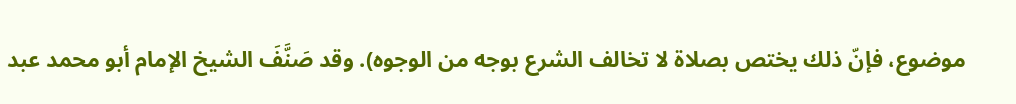موضوع، فإنّ ذلك يختص بصلاة لا تخالف الشرع بوجه من الوجوه). وقد صَنَّفَ الشيخ الإمام أبو محمد عبد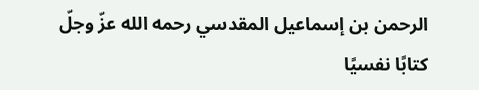الرحمن بن إسماعيل المقدسي رحمه الله عزّ وجلّ كتابًا نفسيًا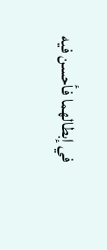في إبطالهما فأحسن فيه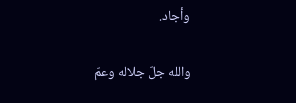وأجاد.

والله جلّ جلاله وعمّ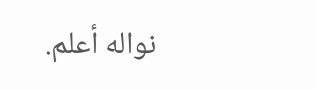نواله أعلم.